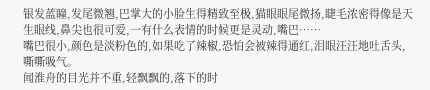银发蓝瞳,发尾微翘,巴掌大的小脸生得精致至极,猫眼眼尾微扬,睫毛浓密得像是天生眼线,鼻尖也很可爱,一有什么表情的时候更是灵动,嘴巴……
嘴巴很小,颜色是淡粉色的,如果吃了辣椒,恐怕会被辣得通红,泪眼汪汪地吐舌头,嘶嘶吸气。
闻淮舟的目光并不重,轻飘飘的,落下的时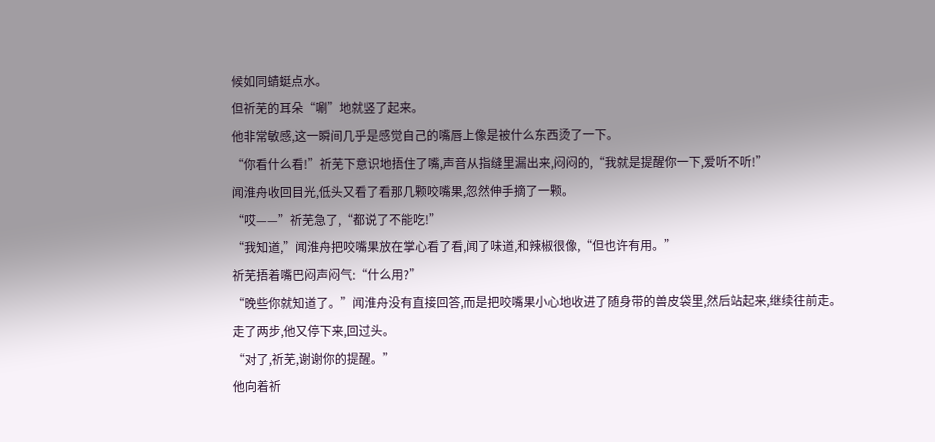候如同蜻蜓点水。
但祈芜的耳朵“唰”地就竖了起来。
他非常敏感,这一瞬间几乎是感觉自己的嘴唇上像是被什么东西烫了一下。
“你看什么看!”祈芜下意识地捂住了嘴,声音从指缝里漏出来,闷闷的,“我就是提醒你一下,爱听不听!”
闻淮舟收回目光,低头又看了看那几颗咬嘴果,忽然伸手摘了一颗。
“哎——”祈芜急了,“都说了不能吃!”
“我知道,”闻淮舟把咬嘴果放在掌心看了看,闻了味道,和辣椒很像,“但也许有用。”
祈芜捂着嘴巴闷声闷气:“什么用?”
“晚些你就知道了。”闻淮舟没有直接回答,而是把咬嘴果小心地收进了随身带的兽皮袋里,然后站起来,继续往前走。
走了两步,他又停下来,回过头。
“对了,祈芜,谢谢你的提醒。”
他向着祈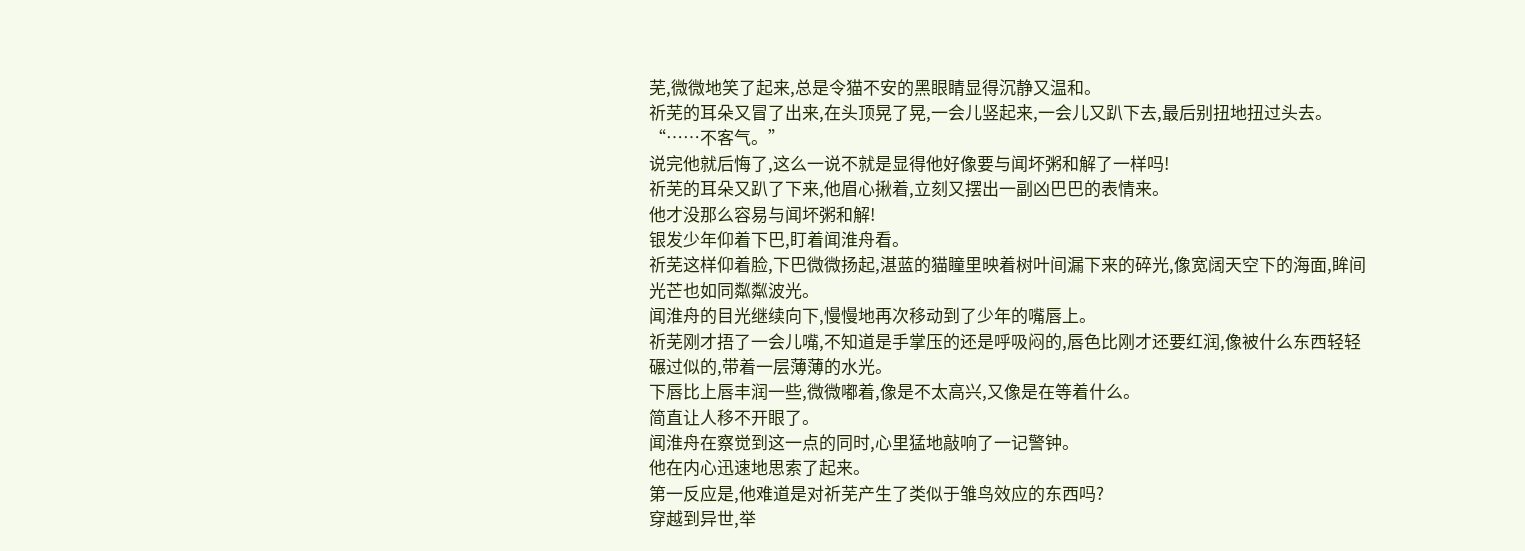芜,微微地笑了起来,总是令猫不安的黑眼睛显得沉静又温和。
祈芜的耳朵又冒了出来,在头顶晃了晃,一会儿竖起来,一会儿又趴下去,最后别扭地扭过头去。
“……不客气。”
说完他就后悔了,这么一说不就是显得他好像要与闻坏粥和解了一样吗!
祈芜的耳朵又趴了下来,他眉心揪着,立刻又摆出一副凶巴巴的表情来。
他才没那么容易与闻坏粥和解!
银发少年仰着下巴,盯着闻淮舟看。
祈芜这样仰着脸,下巴微微扬起,湛蓝的猫瞳里映着树叶间漏下来的碎光,像宽阔天空下的海面,眸间光芒也如同粼粼波光。
闻淮舟的目光继续向下,慢慢地再次移动到了少年的嘴唇上。
祈芜刚才捂了一会儿嘴,不知道是手掌压的还是呼吸闷的,唇色比刚才还要红润,像被什么东西轻轻碾过似的,带着一层薄薄的水光。
下唇比上唇丰润一些,微微嘟着,像是不太高兴,又像是在等着什么。
简直让人移不开眼了。
闻淮舟在察觉到这一点的同时,心里猛地敲响了一记警钟。
他在内心迅速地思索了起来。
第一反应是,他难道是对祈芜产生了类似于雏鸟效应的东西吗?
穿越到异世,举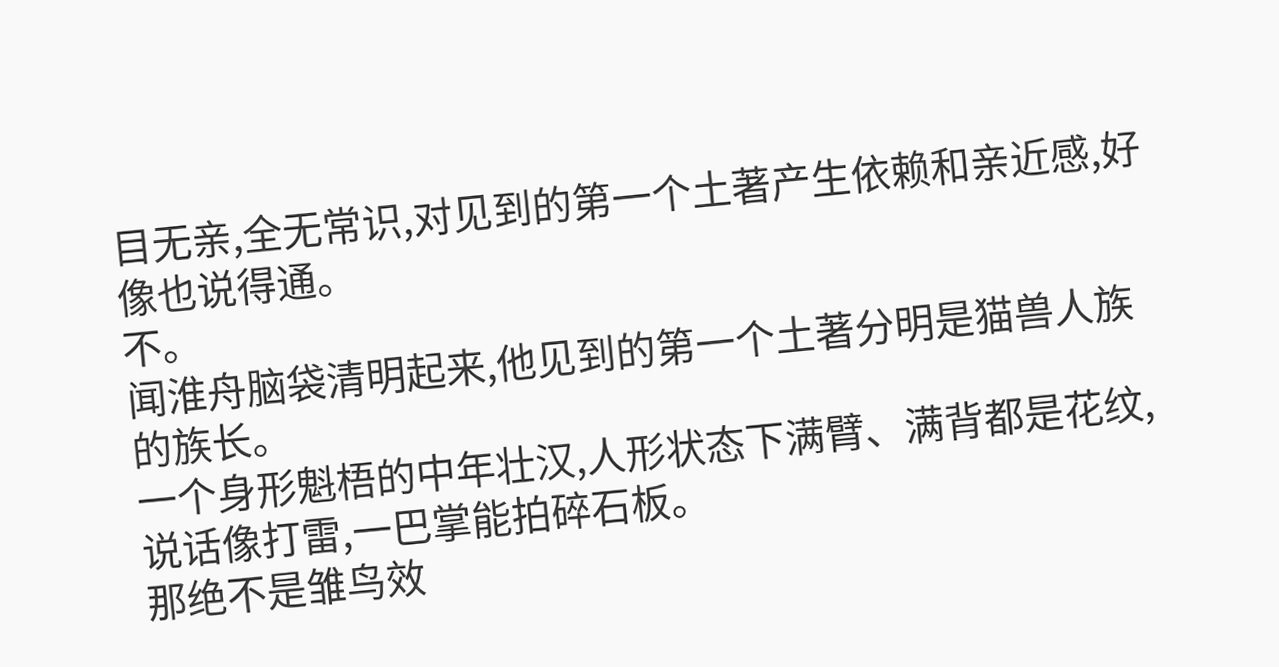目无亲,全无常识,对见到的第一个土著产生依赖和亲近感,好像也说得通。
不。
闻淮舟脑袋清明起来,他见到的第一个土著分明是猫兽人族的族长。
一个身形魁梧的中年壮汉,人形状态下满臂、满背都是花纹,说话像打雷,一巴掌能拍碎石板。
那绝不是雏鸟效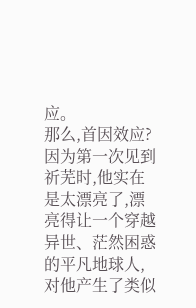应。
那么,首因效应?
因为第一次见到祈芜时,他实在是太漂亮了,漂亮得让一个穿越异世、茫然困惑的平凡地球人,对他产生了类似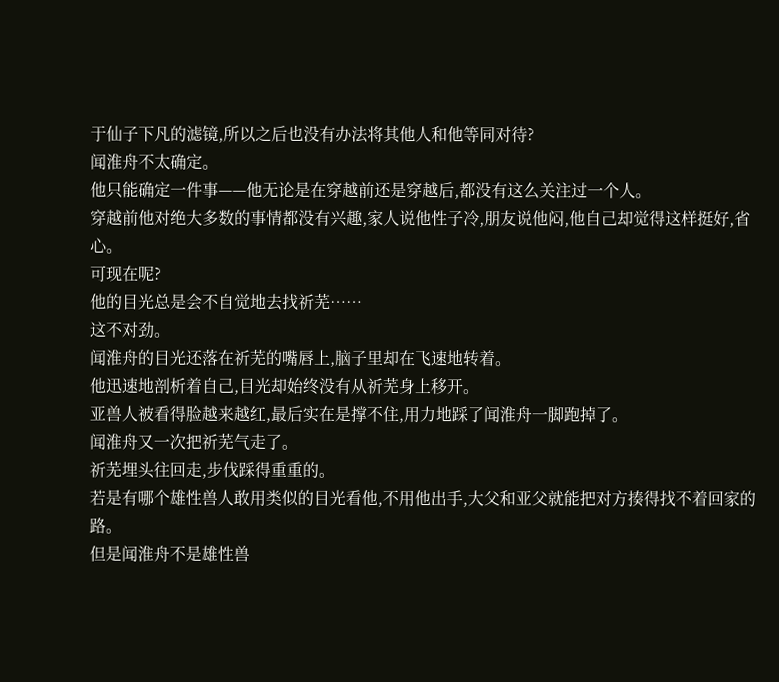于仙子下凡的滤镜,所以之后也没有办法将其他人和他等同对待?
闻淮舟不太确定。
他只能确定一件事——他无论是在穿越前还是穿越后,都没有这么关注过一个人。
穿越前他对绝大多数的事情都没有兴趣,家人说他性子冷,朋友说他闷,他自己却觉得这样挺好,省心。
可现在呢?
他的目光总是会不自觉地去找祈芜……
这不对劲。
闻淮舟的目光还落在祈芜的嘴唇上,脑子里却在飞速地转着。
他迅速地剖析着自己,目光却始终没有从祈芜身上移开。
亚兽人被看得脸越来越红,最后实在是撑不住,用力地踩了闻淮舟一脚跑掉了。
闻淮舟又一次把祈芜气走了。
祈芜埋头往回走,步伐踩得重重的。
若是有哪个雄性兽人敢用类似的目光看他,不用他出手,大父和亚父就能把对方揍得找不着回家的路。
但是闻淮舟不是雄性兽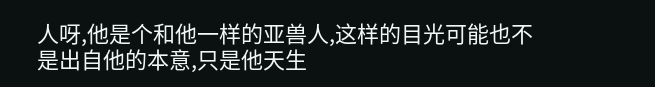人呀,他是个和他一样的亚兽人,这样的目光可能也不是出自他的本意,只是他天生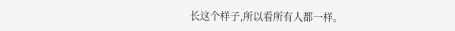长这个样子,所以看所有人都一样。